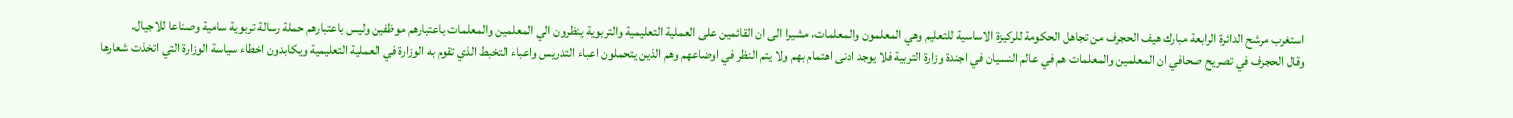استغرب مرشح الدائرة الرابعة مبارك هيف الحجرف من تجاهل الحكومة للركيزة الاساسية للتعليم وهي المعلمون والمعلمات، مشيرا الى ان القائمين على العملية التعليمية والتربوية ينظرون الي المعلمين والمعلمات باعتبارهم موظفين وليس باعتبارهم حملة رسالة تربوية سامية وصناعا للاجيال.
وقال الحجرف في تصريح صحافي ان المعلمين والمعلمات هم في عالم النسيان في اجندة وزارة التربية فلا يوجد ادنى اهتمام بهم ولا يتم النظر في اوضاعهم وهم الذين يتحملون اعباء التدريس واعباء التخبط الذي تقوم به الوزارة في العملية التعليمية ويكابدون اخطاء سياسة الوزارة التي اتخذت شعارها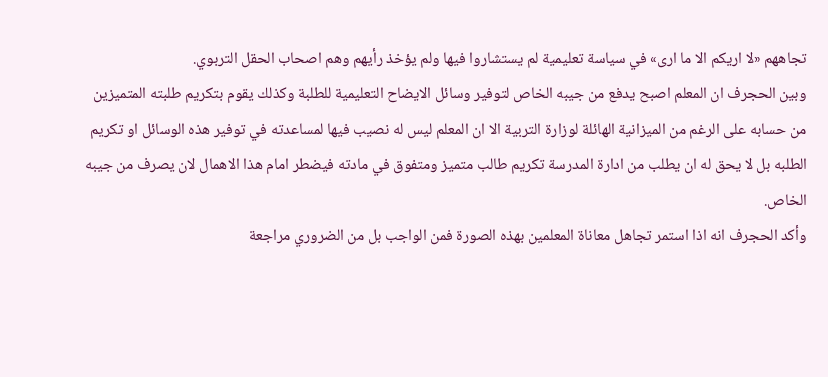تجاههم «لا اريكم الا ما ارى» في سياسة تعليمية لم يستشاروا فيها ولم يؤخذ رأيهم وهم اصحاب الحقل التربوي.
وبين الحجرف ان المعلم اصبح يدفع من جيبه الخاص لتوفير وسائل الايضاح التعليمية للطلبة وكذلك يقوم بتكريم طلبته المتميزين من حسابه على الرغم من الميزانية الهائلة لوزارة التربية الا ان المعلم ليس له نصيب فيها لمساعدته في توفير هذه الوسائل او تكريم الطلبه بل لا يحق له ان يطلب من ادارة المدرسة تكريم طالب متميز ومتفوق في مادته فيضطر امام هذا الاهمال لان يصرف من جيبه الخاص.
وأكد الحجرف انه اذا استمر تجاهل معاناة المعلمين بهذه الصورة فمن الواجب بل من الضروري مراجعة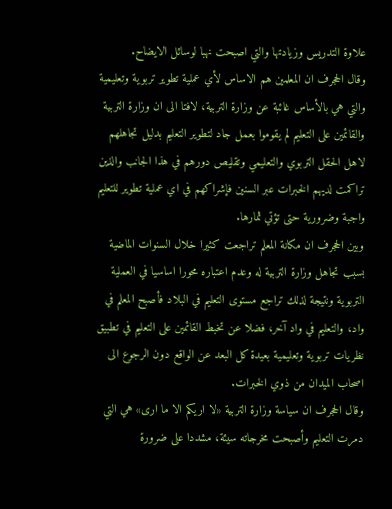علاوة التدريس وزيادتها والتي اصبحت نهبا لوسائل الايضاح.
وقال الحجرف ان المعلمين هم الاساس لأي عملية تطوير تربوية وتعليمية والتي هي بالأساس غائبة عن وزارة التربية، لافتا الى ان وزارة التربية والقائمين على التعليم لم يقوموا بعمل جاد لتطوير التعليم بدليل تجاهلهم لاهل الحقل التربوي والتعليمي وتقليص دورهم في هذا الجانب والذين تراكمت لديهم الخبرات عبر السنين فإشراكهم في اي عملية تطوير للتعليم واجبة وضرورية حتى تؤتي ثمارها.
وبين الحجرف ان مكانة المعلم تراجعت كثيرا خلال السنوات الماضية بسبب تجاهل وزارة التربية له وعدم اعتباره محورا اساسيا في العملية التربوية ونتيجة لذلك تراجع مستوى التعليم في البلاد فأصبح المعلم في واد، والتعليم في واد آخر، فضلا عن تخبط القائمين على التعليم في تطبيق نظريات تربوية وتعليمية بعيدة كل البعد عن الواقع دون الرجوع الى اصحاب الميدان من ذوي الخبرات.
وقال الحجرف ان سياسة وزارة التربية «لا اريكم الا ما ارى» هي التي دمرت التعليم وأصبحت مخرجاته سيئة، مشددا على ضرورة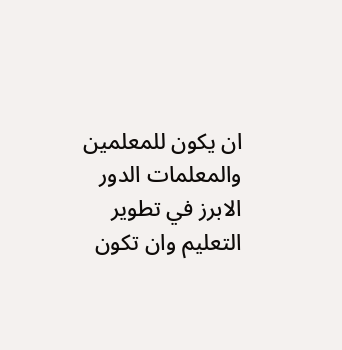ان يكون للمعلمين والمعلمات الدور الابرز في تطوير التعليم وان تكون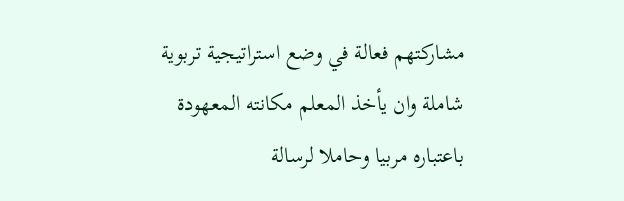مشاركتهم فعالة في وضع استراتيجية تربوية شاملة وان يأخذ المعلم مكانته المعهودة باعتباره مربيا وحاملا لرسالة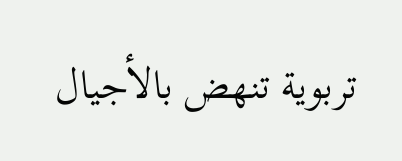تربوية تنهض بالأجيال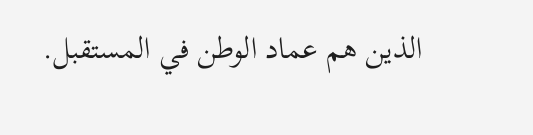الذين هم عماد الوطن في المستقبل.